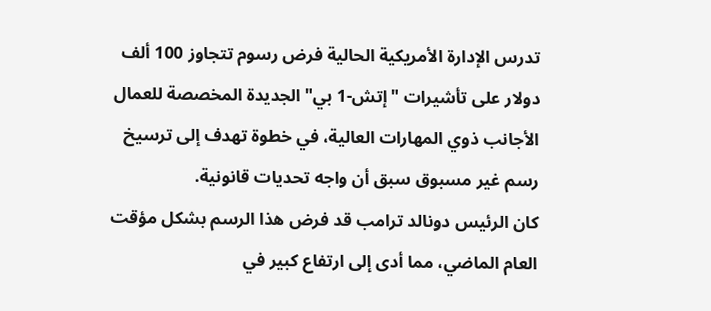تدرس الإدارة الأمريكية الحالية فرض رسوم تتجاوز 100 ألف دولار على تأشيرات "إتش-1 بي" الجديدة المخصصة للعمال الأجانب ذوي المهارات العالية، في خطوة تهدف إلى ترسيخ رسم غير مسبوق سبق أن واجه تحديات قانونية.
كان الرئيس دونالد ترامب قد فرض هذا الرسم بشكل مؤقت العام الماضي، مما أدى إلى ارتفاع كبير في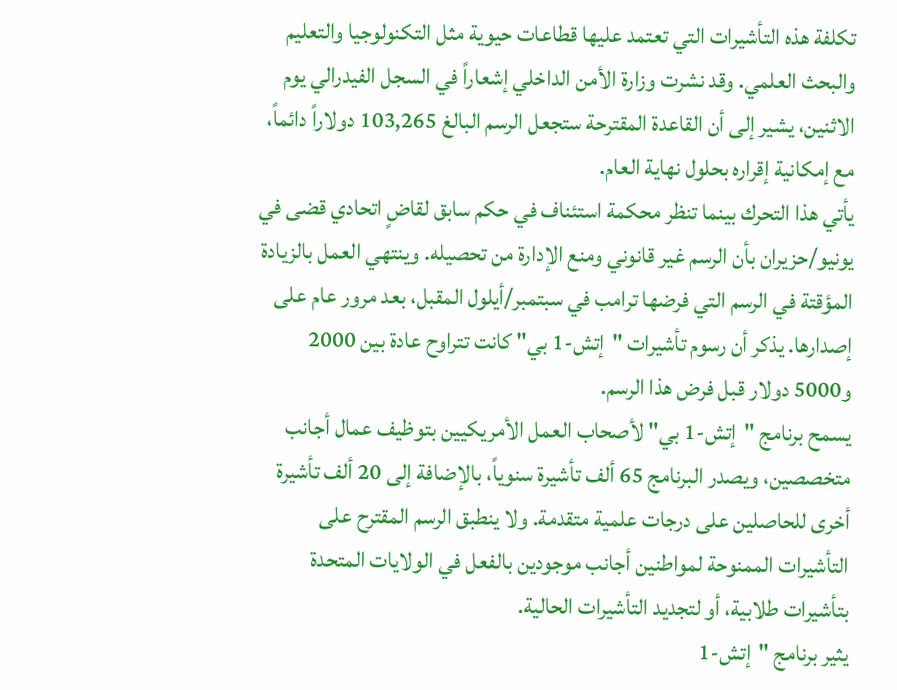تكلفة هذه التأشيرات التي تعتمد عليها قطاعات حيوية مثل التكنولوجيا والتعليم والبحث العلمي. وقد نشرت وزارة الأمن الداخلي إشعاراً في السجل الفيدرالي يوم الاثنين، يشير إلى أن القاعدة المقترحة ستجعل الرسم البالغ 103,265 دولاراً دائماً، مع إمكانية إقراره بحلول نهاية العام.
يأتي هذا التحرك بينما تنظر محكمة استئناف في حكم سابق لقاضٍ اتحادي قضى في يونيو/حزيران بأن الرسم غير قانوني ومنع الإدارة من تحصيله. وينتهي العمل بالزيادة المؤقتة في الرسم التي فرضها ترامب في سبتمبر/أيلول المقبل، بعد مرور عام على إصدارها. يذكر أن رسوم تأشيرات "إتش-1 بي" كانت تتراوح عادة بين 2000 و5000 دولار قبل فرض هذا الرسم.
يسمح برنامج "إتش-1 بي" لأصحاب العمل الأمريكيين بتوظيف عمال أجانب متخصصين، ويصدر البرنامج 65 ألف تأشيرة سنوياً، بالإضافة إلى 20 ألف تأشيرة أخرى للحاصلين على درجات علمية متقدمة. ولا ينطبق الرسم المقترح على التأشيرات الممنوحة لمواطنين أجانب موجودين بالفعل في الولايات المتحدة بتأشيرات طلابية، أو لتجديد التأشيرات الحالية.
يثير برنامج "إتش-1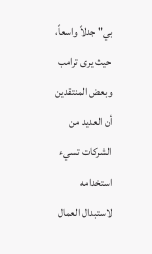بي" جدلاً واسعاً، حيث يرى ترامب وبعض المنتقدين أن العديد من الشركات تسيء استخدامه لاستبدال العمال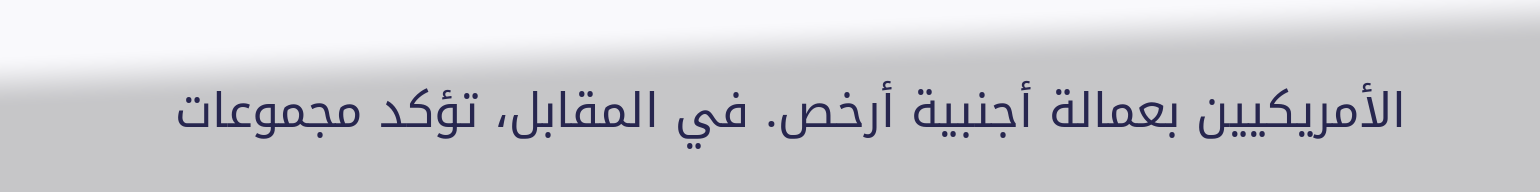الأمريكيين بعمالة أجنبية أرخص. في المقابل، تؤكد مجموعات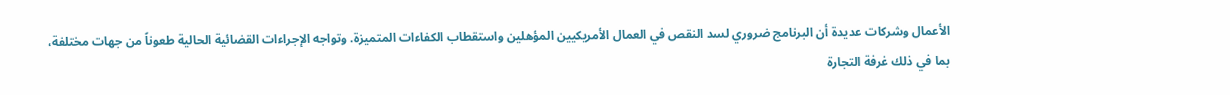الأعمال وشركات عديدة أن البرنامج ضروري لسد النقص في العمال الأمريكيين المؤهلين واستقطاب الكفاءات المتميزة. وتواجه الإجراءات القضائية الحالية طعوناً من جهات مختلفة، بما في ذلك غرفة التجارة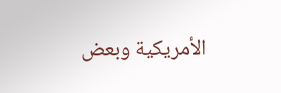الأمريكية وبعض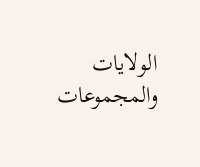الولايات والمجموعات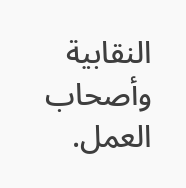النقابية وأصحاب العمل.